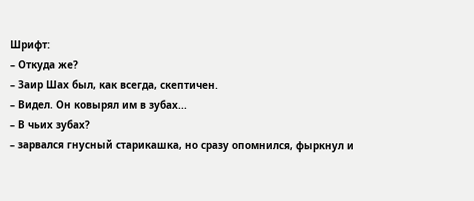Шрифт:
– Откуда же?
– Заир Шах был, как всегда, скептичен.
– Видел. Он ковырял им в зубах...
– В чьих зубах?
– зарвался гнусный старикашка, но сразу опомнился, фыркнул и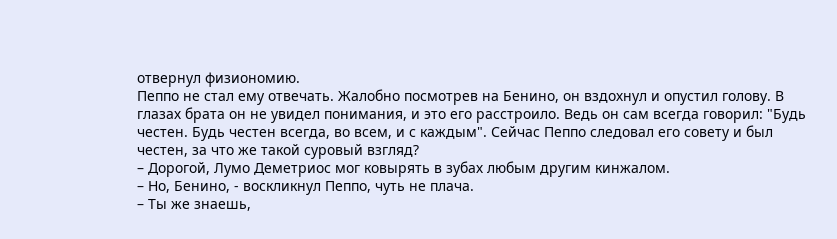отвернул физиономию.
Пеппо не стал ему отвечать. Жалобно посмотрев на Бенино, он вздохнул и опустил голову. В глазах брата он не увидел понимания, и это его расстроило. Ведь он сам всегда говорил: "Будь честен. Будь честен всегда, во всем, и с каждым". Сейчас Пеппо следовал его совету и был честен, за что же такой суровый взгляд?
– Дорогой, Лумо Деметриос мог ковырять в зубах любым другим кинжалом.
– Но, Бенино, - воскликнул Пеппо, чуть не плача.
– Ты же знаешь,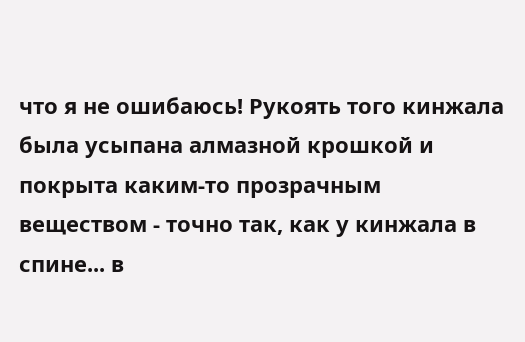что я не ошибаюсь! Рукоять того кинжала была усыпана алмазной крошкой и покрыта каким-то прозрачным веществом - точно так, как у кинжала в спине... в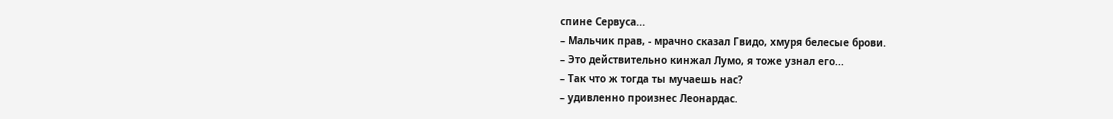спине Сервуса...
– Мальчик прав, - мрачно сказал Гвидо, хмуря белесые брови.
– Это действительно кинжал Лумо, я тоже узнал его...
– Так что ж тогда ты мучаешь нас?
– удивленно произнес Леонардас.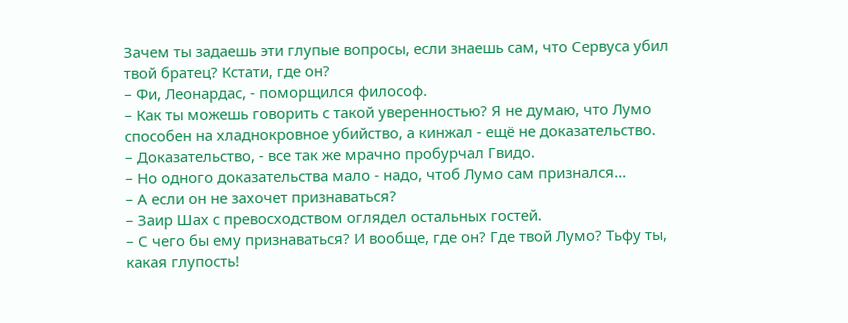Зачем ты задаешь эти глупые вопросы, если знаешь сам, что Сервуса убил твой братец? Кстати, где он?
– Фи, Леонардас, - поморщился философ.
– Как ты можешь говорить с такой уверенностью? Я не думаю, что Лумо способен на хладнокровное убийство, а кинжал - ещё не доказательство.
– Доказательство, - все так же мрачно пробурчал Гвидо.
– Но одного доказательства мало - надо, чтоб Лумо сам признался...
– А если он не захочет признаваться?
– Заир Шах с превосходством оглядел остальных гостей.
– С чего бы ему признаваться? И вообще, где он? Где твой Лумо? Тьфу ты, какая глупость!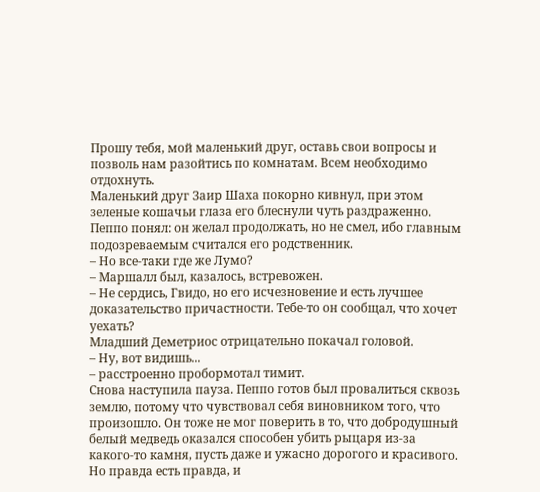Прошу тебя, мой маленький друг, оставь свои вопросы и позволь нам разойтись по комнатам. Всем необходимо отдохнуть.
Маленький друг Заир Шаха покорно кивнул, при этом зеленые кошачьи глаза его блеснули чуть раздраженно. Пеппо понял: он желал продолжать, но не смел, ибо главным подозреваемым считался его родственник.
– Но все-таки где же Лумо?
– Маршалл был, казалось, встревожен.
– Не сердись, Гвидо, но его исчезновение и есть лучшее доказательство причастности. Тебе-то он сообщал, что хочет уехать?
Младший Деметриос отрицательно покачал головой.
– Ну, вот видишь...
– расстроенно пробормотал тимит.
Снова наступила пауза. Пеппо готов был провалиться сквозь землю, потому что чувствовал себя виновником того, что произошло. Он тоже не мог поверить в то, что добродушный белый медведь оказался способен убить рыцаря из-за какого-то камня, пусть даже и ужасно дорогого и красивого. Но правда есть правда, и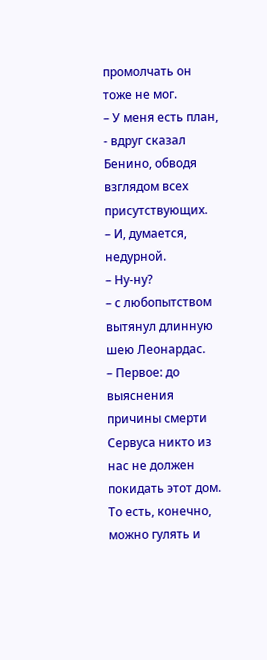промолчать он тоже не мог.
– У меня есть план, - вдруг сказал Бенино, обводя взглядом всех присутствующих.
– И, думается, недурной.
– Ну-ну?
– с любопытством вытянул длинную шею Леонардас.
– Первое: до выяснения причины смерти Сервуса никто из нас не должен покидать этот дом. То есть, конечно, можно гулять и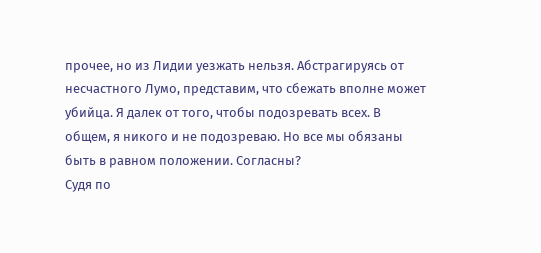прочее, но из Лидии уезжать нельзя. Абстрагируясь от несчастного Лумо, представим, что сбежать вполне может убийца. Я далек от того, чтобы подозревать всех. В общем, я никого и не подозреваю. Но все мы обязаны быть в равном положении. Согласны?
Судя по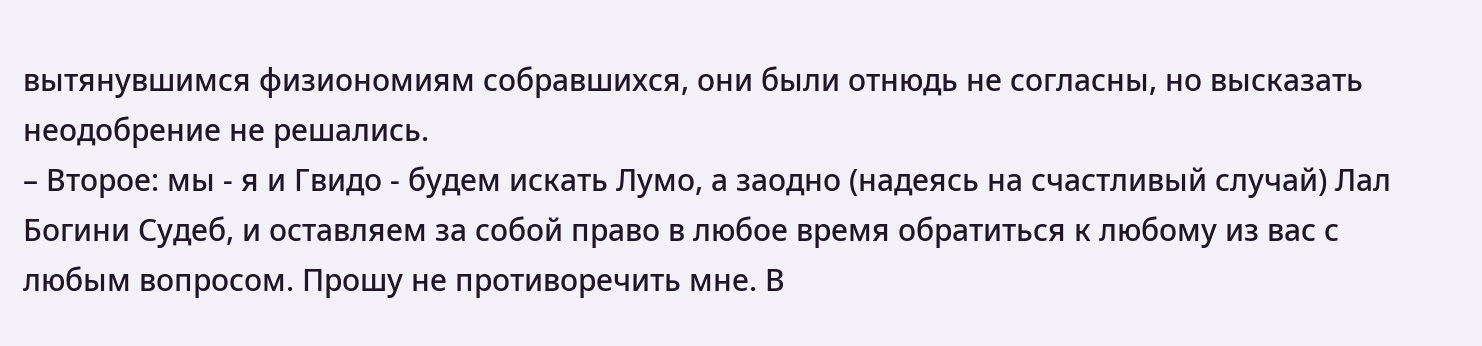вытянувшимся физиономиям собравшихся, они были отнюдь не согласны, но высказать неодобрение не решались.
– Второе: мы - я и Гвидо - будем искать Лумо, а заодно (надеясь на счастливый случай) Лал Богини Судеб, и оставляем за собой право в любое время обратиться к любому из вас с любым вопросом. Прошу не противоречить мне. В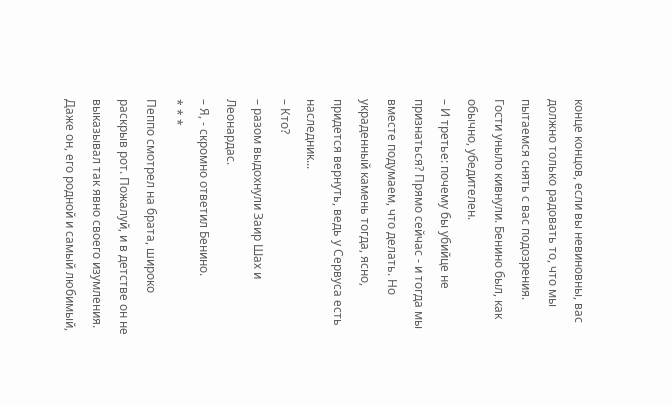конце концов, если вы невиновны, вас должно только радовать то, что мы пытаемся снять с вас подозрения.
Гости уныло кивнули. Бенино был, как обычно, убедителен.
– И третье: почему бы убийце не признаться? Прямо сейчас - и тогда мы вместе подумаем, что делать. Но украденный камень тогда, ясно, придется вернуть, ведь у Сервуса есть наследник...
– Кто?
– разом выдохнули Заир Шах и Леонардас.
– Я, - скромно ответил Бенино.
* * *
Пеппо смотрел на брата, широко раскрыв рот. Пожалуй, и в детстве он не выказывал так явно своего изумления. Даже он, его родной и самый любимый,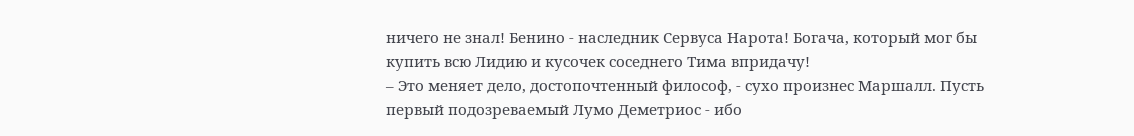ничего не знал! Бенино - наследник Сервуса Нарота! Богача, который мог бы купить всю Лидию и кусочек соседнего Тима впридачу!
– Это меняет дело, достопочтенный философ, - сухо произнес Маршалл. Пусть первый подозреваемый Лумо Деметриос - ибо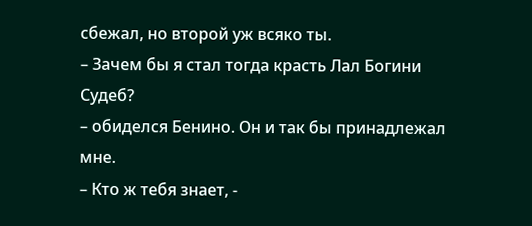сбежал, но второй уж всяко ты.
– Зачем бы я стал тогда красть Лал Богини Судеб?
– обиделся Бенино. Он и так бы принадлежал мне.
– Кто ж тебя знает, -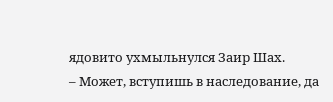ядовито ухмыльнулся Заир Шах.
– Может, вступишь в наследование, да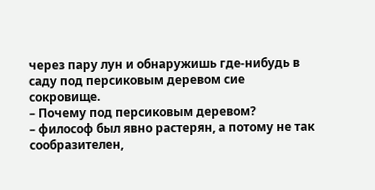через пару лун и обнаружишь где-нибудь в саду под персиковым деревом сие сокровище.
– Почему под персиковым деревом?
– философ был явно растерян, а потому не так сообразителен,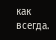как всегда.